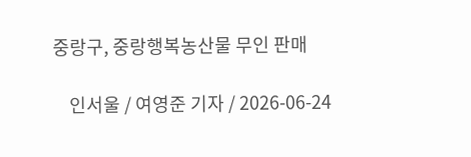중랑구, 중랑행복농산물 무인 판매

    인서울 / 여영준 기자 / 2026-06-24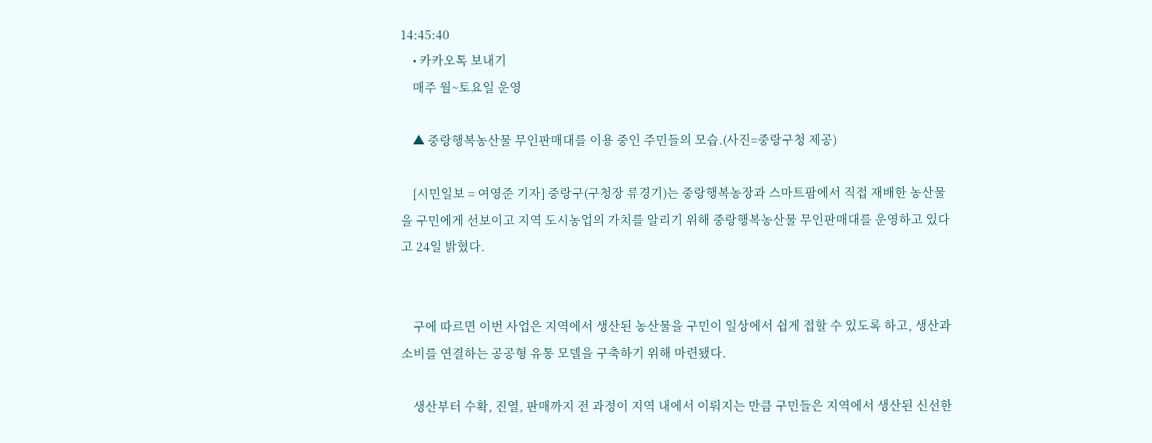14:45:40
    • 카카오톡 보내기
    매주 월~토요일 운영

    ▲ 중랑행복농산물 무인판매대를 이용 중인 주민들의 모습.(사진=중랑구청 제공)

    [시민일보 = 여영준 기자] 중랑구(구청장 류경기)는 중랑행복농장과 스마트팜에서 직접 재배한 농산물을 구민에게 선보이고 지역 도시농업의 가치를 알리기 위해 중랑행복농산물 무인판매대를 운영하고 있다고 24일 밝혔다.


    구에 따르면 이번 사업은 지역에서 생산된 농산물을 구민이 일상에서 쉽게 접할 수 있도록 하고, 생산과 소비를 연결하는 공공형 유통 모델을 구축하기 위해 마련됐다.

    생산부터 수확, 진열, 판매까지 전 과정이 지역 내에서 이뤄지는 만큼 구민들은 지역에서 생산된 신선한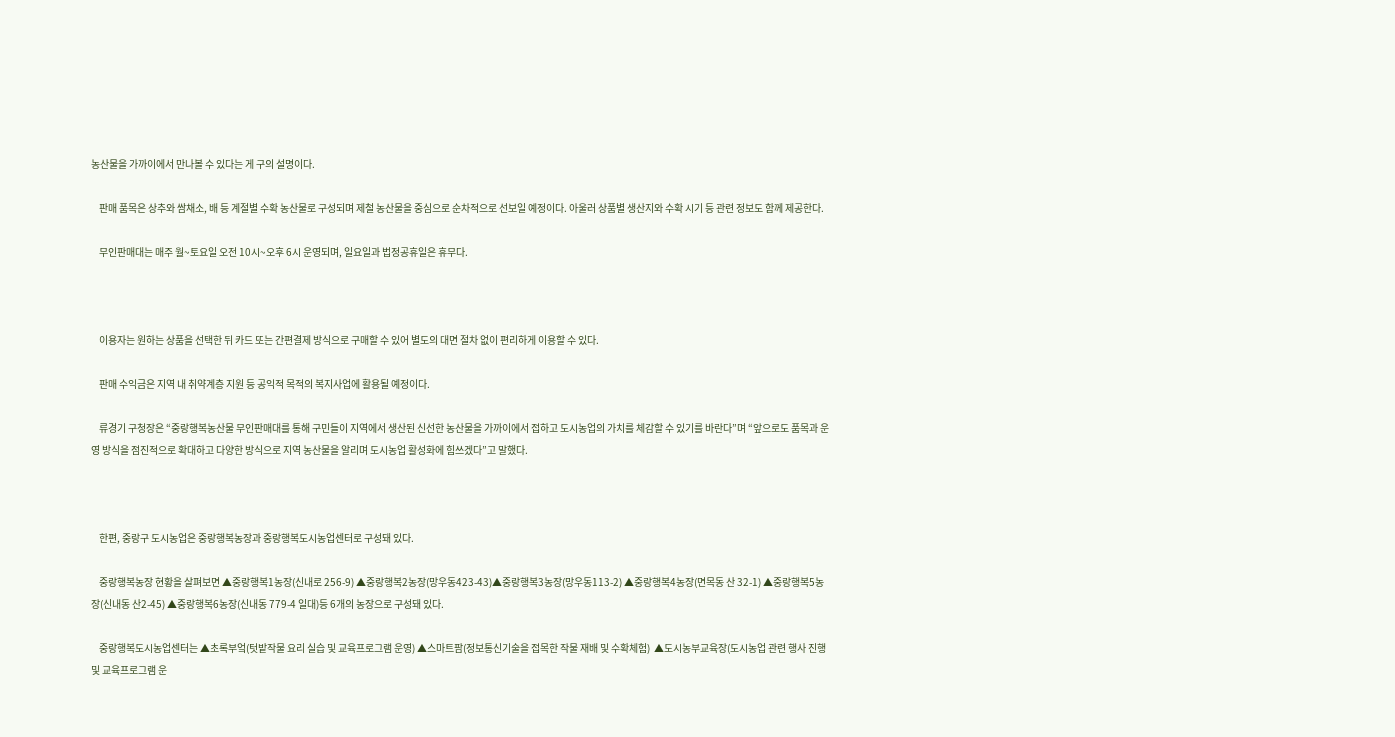농산물을 가까이에서 만나볼 수 있다는 게 구의 설명이다.

    판매 품목은 상추와 쌈채소, 배 등 계절별 수확 농산물로 구성되며 제철 농산물을 중심으로 순차적으로 선보일 예정이다. 아울러 상품별 생산지와 수확 시기 등 관련 정보도 함께 제공한다.

    무인판매대는 매주 월~토요일 오전 10시~오후 6시 운영되며, 일요일과 법정공휴일은 휴무다.



    이용자는 원하는 상품을 선택한 뒤 카드 또는 간편결제 방식으로 구매할 수 있어 별도의 대면 절차 없이 편리하게 이용할 수 있다.

    판매 수익금은 지역 내 취약계층 지원 등 공익적 목적의 복지사업에 활용될 예정이다.

    류경기 구청장은 “중랑행복농산물 무인판매대를 통해 구민들이 지역에서 생산된 신선한 농산물을 가까이에서 접하고 도시농업의 가치를 체감할 수 있기를 바란다”며 “앞으로도 품목과 운영 방식을 점진적으로 확대하고 다양한 방식으로 지역 농산물을 알리며 도시농업 활성화에 힘쓰겠다”고 말했다.



    한편, 중랑구 도시농업은 중랑행복농장과 중랑행복도시농업센터로 구성돼 있다.

    중랑행복농장 현황을 살펴보면 ▲중랑행복1농장(신내로 256-9) ▲중랑행복2농장(망우동423-43)▲중랑행복3농장(망우동113-2) ▲중랑행복4농장(면목동 산 32-1) ▲중랑행복5농장(신내동 산2-45) ▲중랑행복6농장(신내동 779-4 일대)등 6개의 농장으로 구성돼 있다.

    중랑행복도시농업센터는 ▲초록부엌(텃밭작물 요리 실습 및 교육프로그램 운영) ▲스마트팜(정보통신기술을 접목한 작물 재배 및 수확체험)  ▲도시농부교육장(도시농업 관련 행사 진행 및 교육프로그램 운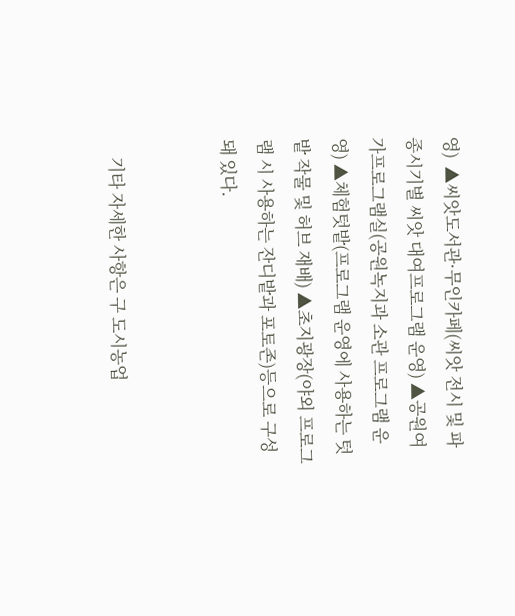영)  ▲씨앗도서관·무인카페(씨앗 전시 및 파종시기별 씨앗 대여프로그램 운영) ▲공원여가프로그램실(공원녹지과 소관 프로그램 운영) ▲체험텃밭(프로그램 운영에 사용하는 텃밭 작물 및 허브 재배) ▲초지광장(야외 프로그램 시 사용하는 잔디밭과 포토존)등으로 구성돼 있다.


    기타 자세한 사항은 구 도시농업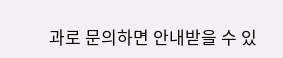과로 문의하면 안내받을 수 있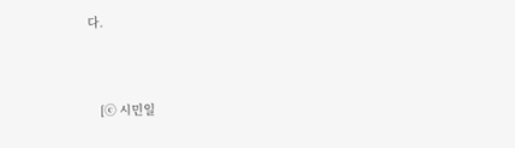다.



    [ⓒ 시민일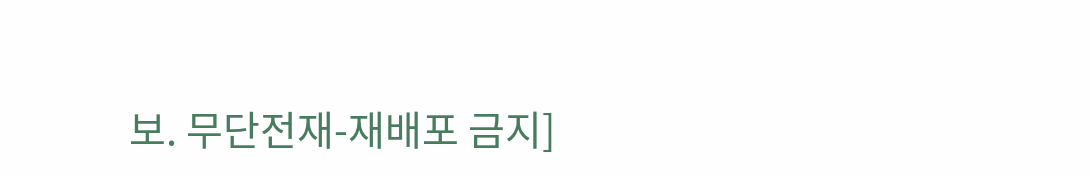보. 무단전재-재배포 금지]